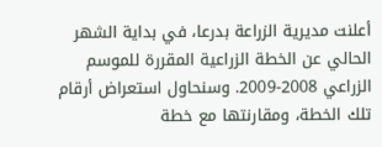أعلنت مديرية الزراعة بدرعا، في بداية الشهر الحالي عن الخطة الزراعية المقررة للموسم الزراعي 2008-2009. وسنحاول استعراض أرقام تلك الخطة، ومقارنتها مع خطة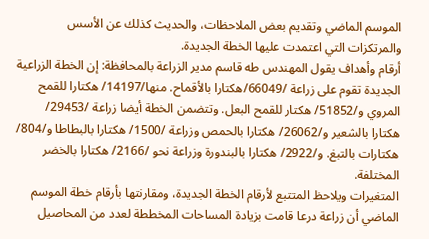الموسم الماضي وتقديم بعض الملاحظات، والحديث كذلك عن الأسس والمرتكزات التي اعتمدت عليها الخطة الجديدة.
أرقام وأهداف يقول المهندس طه قاسم مدير الزراعة بالمحافظة: إن الخطة الزراعية الجديدة تقوم على زراعة /66049/هكتارا بالأقماح. منها/14197/ هكتارا للقمح المروي و/51852/ هكتار للقمح البعل. وتتضمن الخطة أيضا زراعة /29453/ هكتارا بالشعير و/26062/ هكتارا بالحمص وزراعة /1500/ هكتارا بالبطاطا و/804/ هكتارات بالتبغ. و/2922/ هكتارا بالبندورة وزراعة نحو /2166/ هكتارا بالخضر المختلفة.
المتغيرات ويلاحظ المتتبع لأرقام الخطة الجديدة، ومقارنتها بأرقام خطة الموسم الماضي أن زراعة درعا قامت بزيادة المساحات المخططة لعدد من المحاصيل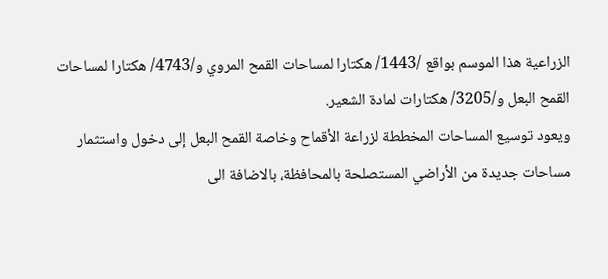الزراعية هذا الموسم بواقع /1443/ هكتارا لمساحات القمح المروي و/4743/ هكتارا لمساحات القمح البعل و/3205/ هكتارات لمادة الشعير.
ويعود توسيع المساحات المخططة لزراعة الأقماح وخاصة القمح البعل إلى دخول واستثمار مساحات جديدة من الأراضي المستصلحة بالمحافظة، بالاضافة الى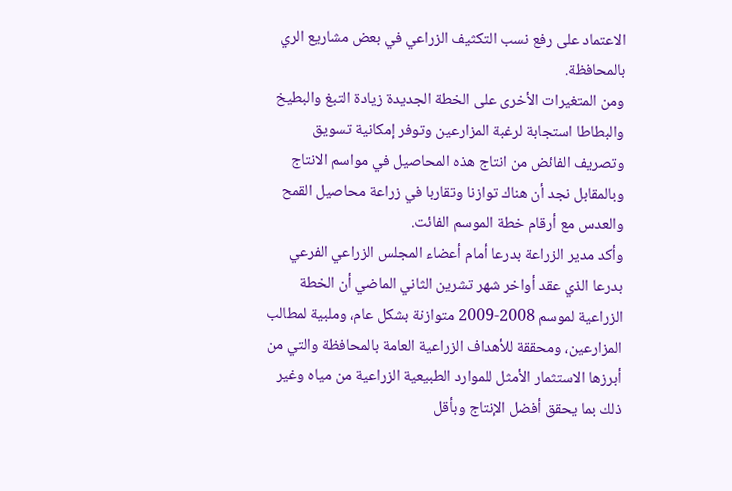الاعتماد على رفع نسب التكثيف الزراعي في بعض مشاريع الري بالمحافظة.
ومن المتغيرات الأخرى على الخطة الجديدة زيادة التبغ والبطيخ والبطاطا استجابة لرغبة المزارعين وتوفر إمكانية تسويق وتصريف الفائض من انتاج هذه المحاصيل في مواسم الانتاج وبالمقابل نجد أن هناك توازنا وتقاربا في زراعة محاصيل القمح والعدس مع أرقام خطة الموسم الفائت.
وأكد مدير الزراعة بدرعا أمام أعضاء المجلس الزراعي الفرعي بدرعا الذي عقد أواخر شهر تشرين الثاني الماضي أن الخطة الزراعية لموسم 2008-2009 متوازنة بشكل عام، وملبية لمطالب المزارعين، ومحققة للأهداف الزراعية العامة بالمحافظة والتي من أبرزها الاستثمار الأمثل للموارد الطبيعية الزراعية من مياه وغير ذلك بما يحقق أفضل الإنتاج وبأقل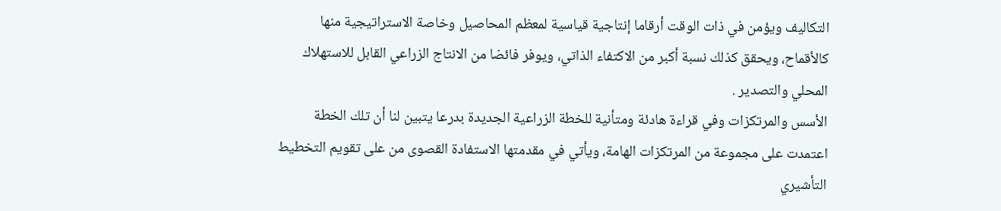التكاليف ويؤمن في ذات الوقت أرقاما إنتاجية قياسية لمعظم المحاصيل وخاصة الاستراتيجية منها كالأقماح، ويحقق كذلك نسبة أكبر من الاكتفاء الذاتي، ويوفر فائضا من الانتاج الزراعي القابل للاستهلاك المحلي والتصدير .
الأسس والمرتكزات وفي قراءة هادئة ومتأنية للخطة الزراعية الجديدة بدرعا يتبين لنا أن تلك الخطة اعتمدت على مجموعة من المرتكزات الهامة، ويأتي في مقدمتها الاستفادة القصوى من على تقويم التخطيط التأشيري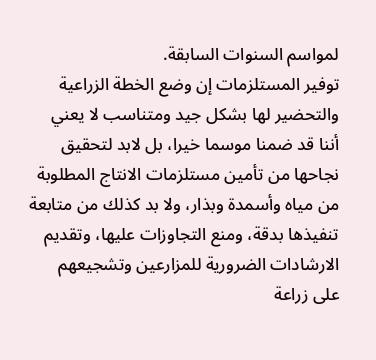لمواسم السنوات السابقة.
توفير المستلزمات إن وضع الخطة الزراعية والتحضير لها بشكل جيد ومتناسب لا يعني أننا قد ضمنا موسما خيرا، بل لابد لتحقيق نجاحها من تأمين مستلزمات الانتاج المطلوبة من مياه وأسمدة وبذار، ولا بد كذلك من متابعة تنفيذها بدقة، ومنع التجاوزات عليها، وتقديم الارشادات الضرورية للمزارعين وتشجيعهم على زراعة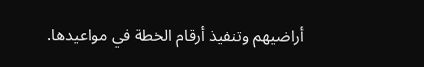أراضيهم وتنفيذ أرقام الخطة في مواعيدها.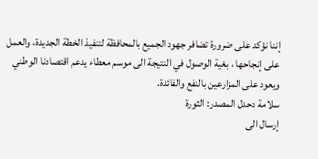إننا نؤكد على ضرورة تضافر جهود الجميع بالمحافظة لتنفيذ الخطة الجديدة، والعمل على إنجاحها ، بغية الوصول في النتيجة الى موسم معطاء يدعم اقتصادنا الوطني ويعود على المزارعين بالنفع والفائدة.
سلامة دحدل المصدر: الثورة
إرسال الى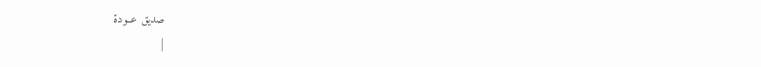صديق عــودة
|